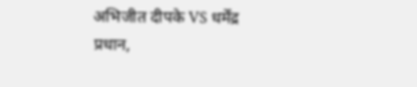अभिजीत दीपके VS धर्मेंद्र प्रधान,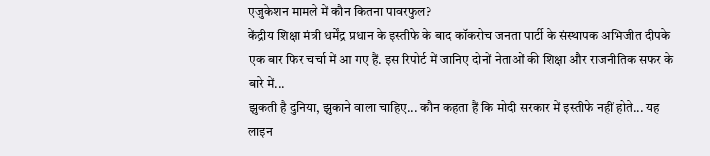एजुकेशन मामले में कौन कितना पावरफुल?
केंद्रीय शिक्षा मंत्री धर्मेंद्र प्रधान के इस्तीफे के बाद कॉकरोच जनता पार्टी के संस्थापक अभिजीत दीपके एक बार फिर चर्चा में आ गए हैं. इस रिपोर्ट में जानिए दोनों नेताओं की शिक्षा और राजनीतिक सफर के बारे में...
झुकती है दुनिया, झुकाने वाला चाहिए... कौन कहता हैं कि मोदी सरकार में इस्तीफे नहीं होते... यह लाइन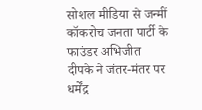सोशल मीडिया से जन्मीं कॉकरोच जनता पार्टी के फाउंडर अभिजीत दीपके ने जंतर-मंतर पर धर्मेंद्र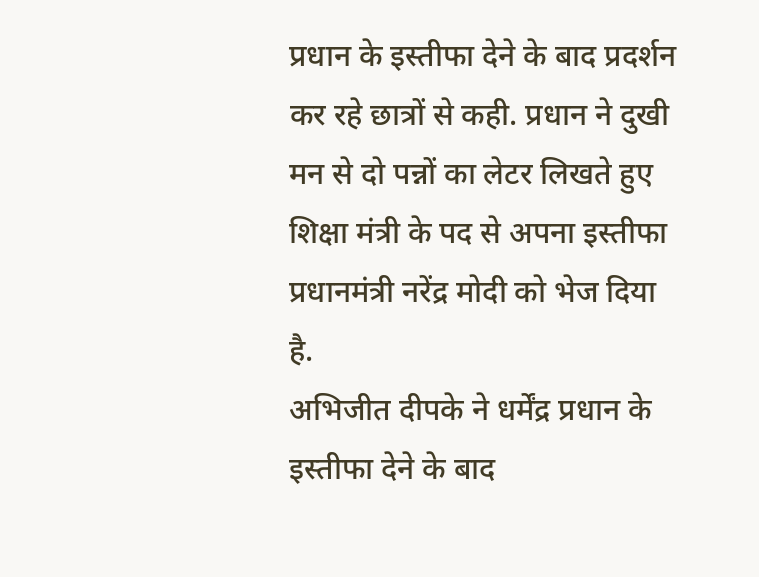प्रधान के इस्तीफा देने के बाद प्रदर्शन कर रहे छात्रों से कही. प्रधान ने दुखी मन से दो पन्नों का लेटर लिखते हुए शिक्षा मंत्री के पद से अपना इस्तीफा प्रधानमंत्री नरेंद्र मोदी को भेज दिया है.
अभिजीत दीपके ने धर्मेंद्र प्रधान के इस्तीफा देने के बाद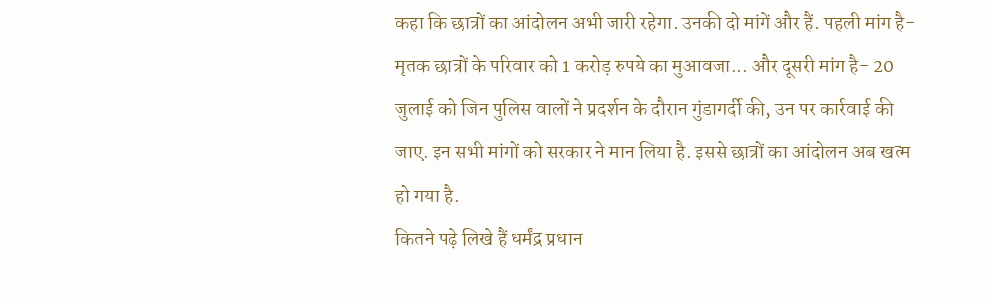कहा कि छात्रों का आंदोलन अभी जारी रहेगा. उनकी दो मांगें और हैं. पहली मांग है- मृतक छात्रों के परिवार को 1 करोड़ रुपये का मुआवजा... और दूसरी मांग है- 20 जुलाई को जिन पुलिस वालों ने प्रदर्शन के दौरान गुंडागर्दी की, उन पर कार्रवाई की जाए. इन सभी मांगों को सरकार ने मान लिया है. इससे छात्रों का आंदोलन अब खत्म हो गया है.
कितने पढ़े लिखे हैं धर्मंद्र प्रधान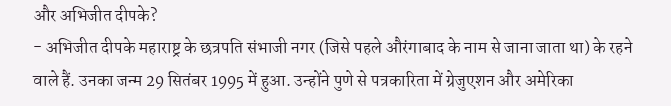और अभिजीत दीपके?
- अभिजीत दीपके महाराष्ट्र के छत्रपति संभाजी नगर (जिसे पहले औरंगाबाद के नाम से जाना जाता था) के रहने वाले हैं. उनका जन्म 29 सितंबर 1995 में हुआ. उन्होंने पुणे से पत्रकारिता में ग्रेजुएशन और अमेरिका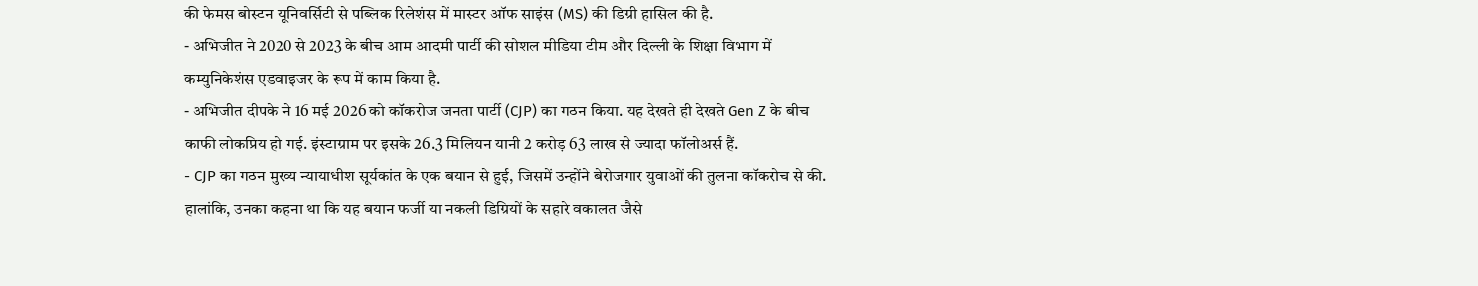की फेमस बोस्टन यूनिवर्सिटी से पब्लिक रिलेशंस में मास्टर ऑफ साइंस (MS) की डिग्री हासिल की है.
- अभिजीत ने 2020 से 2023 के बीच आम आदमी पार्टी की सोशल मीडिया टीम और दिल्ली के शिक्षा विभाग में कम्युनिकेशंस एडवाइजर के रूप में काम किया है.
- अभिजीत दीपके ने 16 मई 2026 को कॉकरोज जनता पार्टी (CJP) का गठन किया. यह देखते ही देखते Gen Z के बीच काफी लोकप्रिय हो गई. इंस्टाग्राम पर इसके 26.3 मिलियन यानी 2 करोड़ 63 लाख से ज्यादा फॉलोअर्स हैं.
- CJP का गठन मुख्य न्यायाधीश सूर्यकांत के एक बयान से हुई, जिसमें उन्होंने बेरोजगार युवाओं की तुलना कॉकरोच से की. हालांकि, उनका कहना था कि यह बयान फर्जी या नकली डिग्रियों के सहारे वकालत जैसे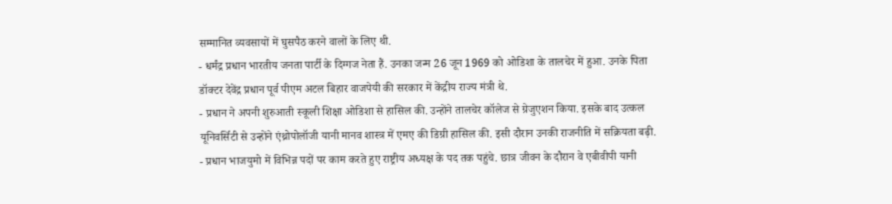सम्मानित व्यवसायों में घुसपैठ करने वालों के लिए थी.
- धर्मंद्र प्रधान भारतीय जनता पार्टी के दिग्गज नेता हैं. उनका जन्म 26 जून 1969 को ओडिशा के तालचेर में हुआ. उनके पिता डॉक्टर देवेंद्र प्रधान पूर्व पीएम अटल बिहार वाजपेयी की सरकार में केंद्रीय राज्य मंत्री थे.
- प्रधान ने अपनी शुरुआती स्कूली शिक्षा ओडिशा से हासिल की. उन्होंने तालचेर कॉलेज से ग्रेजुएशन किया. इसके बाद उत्कल यूनिवर्सिटी से उन्होंने एंथ्रोपोलॉजी यानी मानव शास्त्र में एमए की डिग्री हासिल की. इसी दौरान उनकी राजनीति में सक्रियता बढ़ी.
- प्रधान भाजयुमो में विभिन्न पदों पर काम करते हुए राष्ट्रीय अध्यक्ष के पद तक पहुंचे. छात्र जीवन के दौरान वे एबीवीपी यानी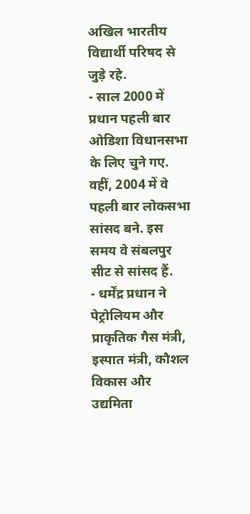अखिल भारतीय विद्यार्थी परिषद से जुड़े रहे.
- साल 2000 में प्रधान पहली बार ओडिशा विधानसभा के लिए चुने गए. वहीं, 2004 में वे पहली बार लोकसभा सांसद बने. इस समय वे संबलपुर सीट से सांसद हैं.
- धर्मेंद्र प्रधान ने पेट्रोलियम और प्राकृतिक गैस मंत्री, इस्पात मंत्री, कौशल विकास और उद्यमिता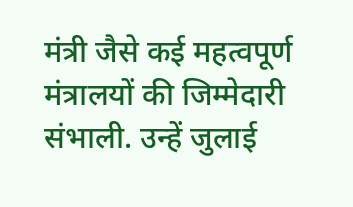मंत्री जैसे कई महत्वपूर्ण मंत्रालयों की जिम्मेदारी संभाली. उन्हें जुलाई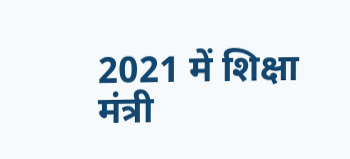2021 में शिक्षा मंत्री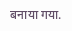बनाया गया.